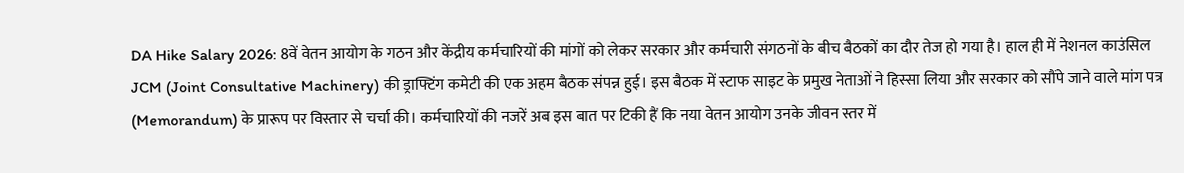DA Hike Salary 2026: 8वें वेतन आयोग के गठन और केंद्रीय कर्मचारियों की मांगों को लेकर सरकार और कर्मचारी संगठनों के बीच बैठकों का दौर तेज हो गया है। हाल ही में नेशनल काउंसिल JCM (Joint Consultative Machinery) की ड्राफ्टिंग कमेटी की एक अहम बैठक संपन्न हुई। इस बैठक में स्टाफ साइट के प्रमुख नेताओं ने हिस्सा लिया और सरकार को सौंपे जाने वाले मांग पत्र (Memorandum) के प्रारूप पर विस्तार से चर्चा की। कर्मचारियों की नजरें अब इस बात पर टिकी हैं कि नया वेतन आयोग उनके जीवन स्तर में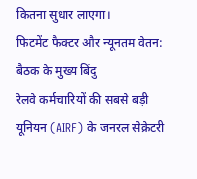कितना सुधार लाएगा।
फिटमेंट फैक्टर और न्यूनतम वेतन: बैठक के मुख्य बिंदु
रेलवे कर्मचारियों की सबसे बड़ी यूनियन (AIRF) के जनरल सेक्रेटरी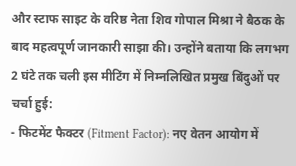और स्टाफ साइट के वरिष्ठ नेता शिव गोपाल मिश्रा ने बैठक के बाद महत्वपूर्ण जानकारी साझा की। उन्होंने बताया कि लगभग 2 घंटे तक चली इस मीटिंग में निम्नलिखित प्रमुख बिंदुओं पर चर्चा हुई:
- फिटमेंट फैक्टर (Fitment Factor): नए वेतन आयोग में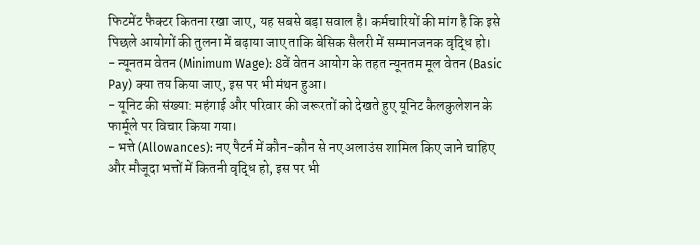फिटमेंट फैक्टर कितना रखा जाए, यह सबसे बड़ा सवाल है। कर्मचारियों की मांग है कि इसे पिछले आयोगों की तुलना में बढ़ाया जाए ताकि बेसिक सैलरी में सम्मानजनक वृद्धि हो।
- न्यूनतम वेतन (Minimum Wage): 8वें वेतन आयोग के तहत न्यूनतम मूल वेतन (Basic Pay) क्या तय किया जाए, इस पर भी मंथन हुआ।
- यूनिट की संख्या: महंगाई और परिवार की जरूरतों को देखते हुए यूनिट कैलकुलेशन के फार्मूले पर विचार किया गया।
- भत्ते (Allowances): नए पैटर्न में कौन-कौन से नए अलाउंस शामिल किए जाने चाहिए और मौजूदा भत्तों में कितनी वृद्धि हो, इस पर भी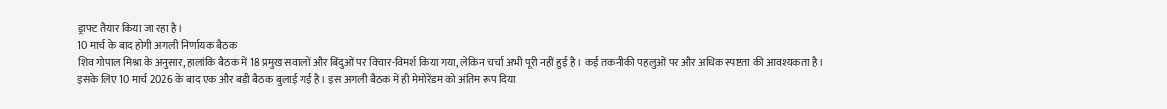ड्राफ्ट तैयार किया जा रहा है।
10 मार्च के बाद होगी अगली निर्णायक बैठक
शिव गोपाल मिश्रा के अनुसार, हालांकि बैठक में 18 प्रमुख सवालों और बिंदुओं पर विचार-विमर्श किया गया, लेकिन चर्चा अभी पूरी नहीं हुई है। कई तकनीकी पहलुओं पर और अधिक स्पष्टता की आवश्यकता है। इसके लिए 10 मार्च 2026 के बाद एक और बड़ी बैठक बुलाई गई है। इस अगली बैठक में ही मेमोरेंडम को अंतिम रूप दिया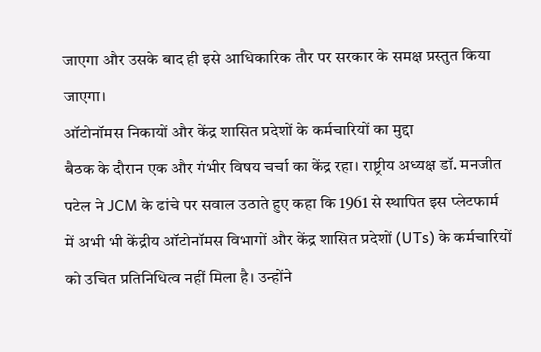जाएगा और उसके बाद ही इसे आधिकारिक तौर पर सरकार के समक्ष प्रस्तुत किया जाएगा।
ऑटोनॉमस निकायों और केंद्र शासित प्रदेशों के कर्मचारियों का मुद्दा
बैठक के दौरान एक और गंभीर विषय चर्चा का केंद्र रहा। राष्ट्रीय अध्यक्ष डॉ. मनजीत पटेल ने JCM के ढांचे पर सवाल उठाते हुए कहा कि 1961 से स्थापित इस प्लेटफार्म में अभी भी केंद्रीय ऑटोनॉमस विभागों और केंद्र शासित प्रदेशों (UTs) के कर्मचारियों को उचित प्रतिनिधित्व नहीं मिला है। उन्होंने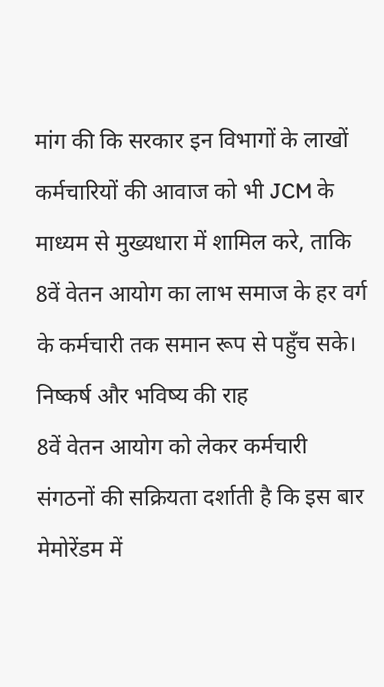मांग की कि सरकार इन विभागों के लाखों कर्मचारियों की आवाज को भी JCM के माध्यम से मुख्यधारा में शामिल करे, ताकि 8वें वेतन आयोग का लाभ समाज के हर वर्ग के कर्मचारी तक समान रूप से पहुँच सके।
निष्कर्ष और भविष्य की राह
8वें वेतन आयोग को लेकर कर्मचारी संगठनों की सक्रियता दर्शाती है कि इस बार मेमोरेंडम में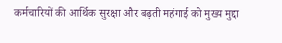कर्मचारियों की आर्थिक सुरक्षा और बढ़ती महंगाई को मुख्य मुद्दा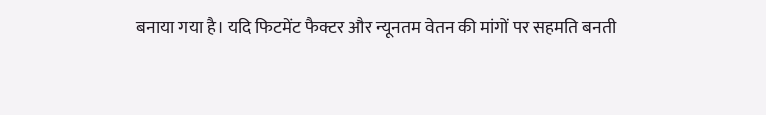बनाया गया है। यदि फिटमेंट फैक्टर और न्यूनतम वेतन की मांगों पर सहमति बनती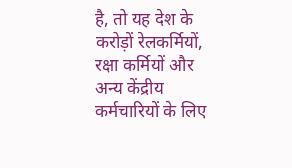है, तो यह देश के करोड़ों रेलकर्मियों, रक्षा कर्मियों और अन्य केंद्रीय कर्मचारियों के लिए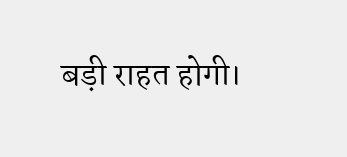बड़ी राहत होगी।